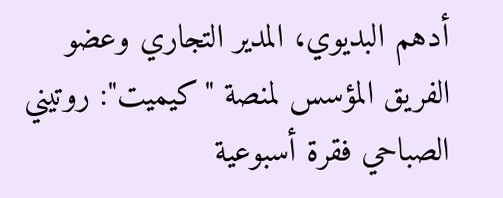أدهم البديوي، المدير التجاري وعضو الفريق المؤسس لمنصة "كيميت": روتيني الصباحي فقرة أسبوعية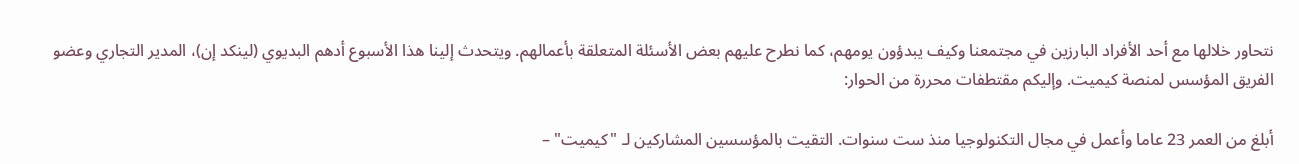نتحاور خلالها مع أحد الأفراد البارزين في مجتمعنا وكيف يبدؤون يومهم، كما نطرح عليهم بعض الأسئلة المتعلقة بأعمالهم. ويتحدث إلينا هذا الأسبوع أدهم البديوي (لينكد إن)، المدير التجاري وعضو الفريق المؤسس لمنصة كيميت. وإليكم مقتطفات محررة من الحوار:

أبلغ من العمر 23 عاما وأعمل في مجال التكنولوجيا منذ ست سنوات. التقيت بالمؤسسين المشاركين لـ "كيميت" –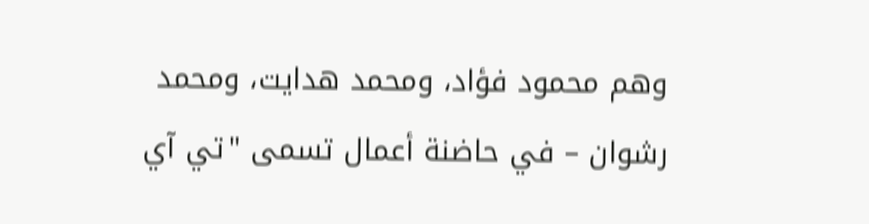وهم محمود فؤاد، ومحمد هدايت، ومحمد رشوان – في حاضنة أعمال تسمى "تي آي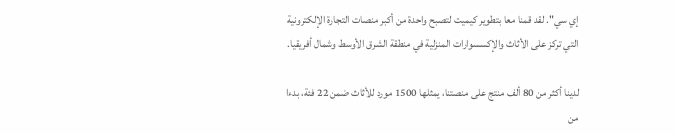إي سي". لقد قمنا معا بتطوير كيميت لتصبح واحدة من أكبر منصات التجارة الإلكترونية التي تركز على الأثاث والإكسسوارات المنزلية في منطقة الشرق الأوسط وشمال أفريقيا.

لدينا أكثر من 80 ألف منتج على منصتنا، يمثلها 1500 مورد للأثاث ضمن 22 فئة، بدءا من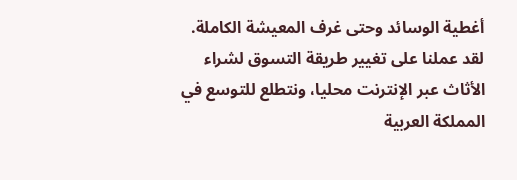أغطية الوسائد وحتى غرف المعيشة الكاملة. لقد عملنا على تغيير طريقة التسوق لشراء الأثاث عبر الإنترنت محليا، ونتطلع للتوسع في المملكة العربية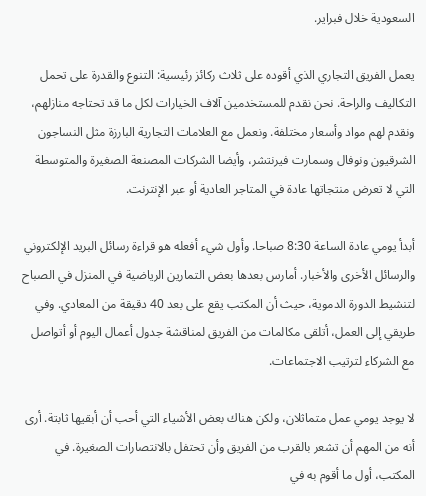السعودية خلال فبراير.

يعمل الفريق التجاري الذي أقوده على ثلاث ركائز رئيسية: التنوع والقدرة على تحمل التكاليف والراحة. نحن نقدم للمستخدمين آلاف الخيارات لكل ما قد تحتاجه منازلهم، ونقدم لهم مواد وأسعار مختلفة. ونعمل مع العلامات التجارية البارزة مثل النساجون الشرقيون ونوفال وسمارت فيرنتشر، وأيضا الشركات المصنعة الصغيرة والمتوسطة التي لا تعرض منتجاتها عادة في المتاجر العادية أو عبر الإنترنت.

أبدأ يومي عادة الساعة 8:30 صباحا. وأول شيء أفعله هو قراءة رسائل البريد الإلكتروني والرسائل الأخرى والأخبار. أمارس بعدها بعض التمارين الرياضية في المنزل في الصباح لتنشيط الدورة الدموية، حيث أن المكتب يقع على بعد 40 دقيقة من المعادي. وفي طريقي إلى العمل، أتلقى مكالمات من الفريق لمناقشة جدول أعمال اليوم أو أتواصل مع الشركاء لترتيب الاجتماعات.

لا يوجد يومي عمل متماثلان، ولكن هناك بعض الأشياء التي أحب أن أبقيها ثابتة. أرى أنه من المهم أن تشعر بالقرب من الفريق وأن تحتفل بالانتصارات الصغيرة. في المكتب، أول ما أقوم به في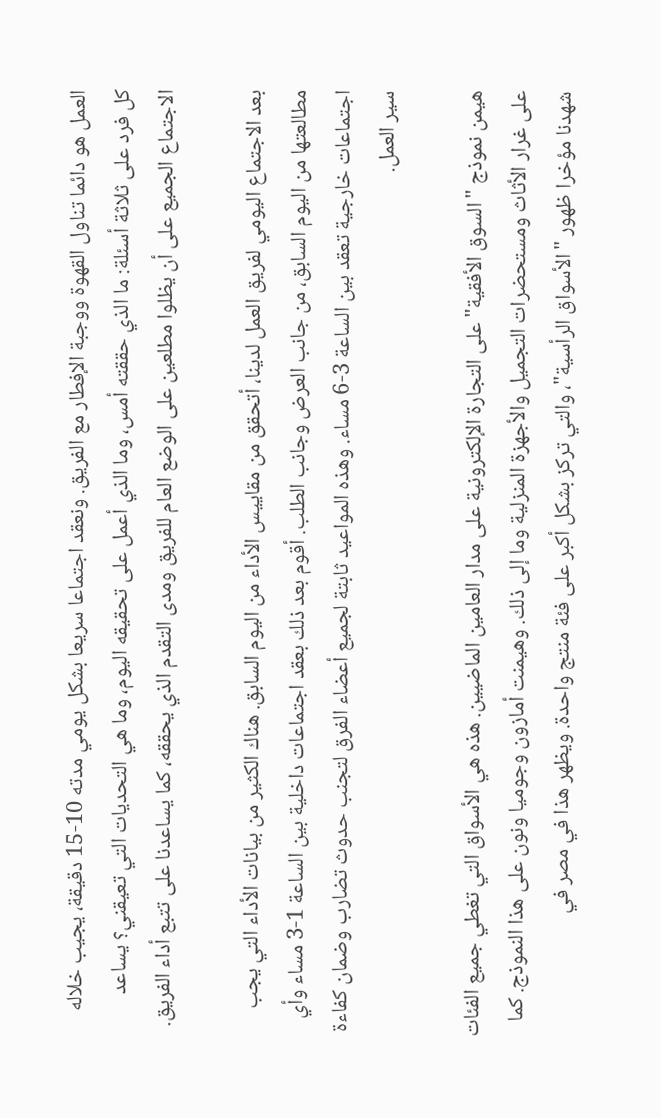العمل هو دائما تناول القهوة ووجبة الإفطار مع الفريق. ونعقد اجتماعا سريعا بشكل يومي مدته 10-15 دقيقة، يجيب خلاله كل فرد على ثلاثة أسئلة: ما الذي حققته أمس، وما الذي أعمل على تحقيقه اليوم، وما هي التحديات التي تعيقني؟ يساعد الاجتماع الجميع على أن يظلوا مطلعين على الوضع العام للفريق ومدى التقدم الذي يحققه، كما يساعدنا على تتبع أداء الفريق.

بعد الاجتماع اليومي لفريق العمل لدينا، أتحقق من مقاييس الأداء من اليوم السابق. هناك الكثير من بيانات الأداء التي يجب مطالعتها من اليوم السابق، من جانب العرض وجانب الطلب. أقوم بعد ذلك بعقد اجتماعات داخلية بين الساعة 1-3 مساء وأي اجتماعات خارجية تعقد بين الساعة 3-6 مساء. وهذه المواعيد ثابتة لجميع أعضاء الفرق لتجنب حدوث تضارب وضمان كفاءة سير العمل.

هيمن نموذج "السوق الأفقية" على التجارة الإلكترونية على مدار العامين الماضيين. هذه هي الأسواق التي تغطي جميع الفئات على غرار الأثاث ومستحضرات التجميل والأجهزة المنزلية وما إلى ذلك. وهيمنت أمازون وجوميا ونون على هذا النموذج. كما شهدنا مؤخرا ظهور "الأسواق الرأسية"، والتي تركز بشكل أكبر على فئة منتج واحدة. ويظهر هذا في مصر في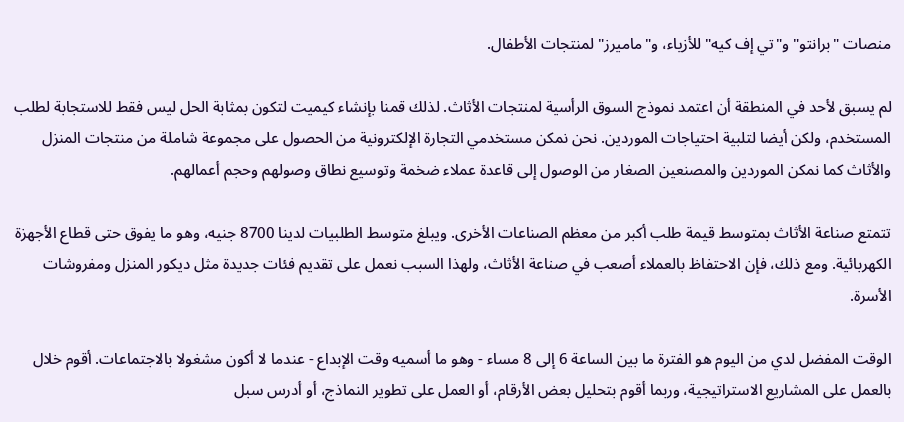منصات "برانتو" و"تي إف كيه" للأزياء، و"ماميرز" لمنتجات الأطفال.

لم يسبق لأحد في المنطقة أن اعتمد نموذج السوق الرأسية لمنتجات الأثاث. لذلك قمنا بإنشاء كيميت لتكون بمثابة الحل ليس فقط للاستجابة لطلب المستخدم، ولكن أيضا لتلبية احتياجات الموردين. نحن نمكن مستخدمي التجارة الإلكترونية من الحصول على مجموعة شاملة من منتجات المنزل والأثاث كما نمكن الموردين والمصنعين الصغار من الوصول إلى قاعدة عملاء ضخمة وتوسيع نطاق وصولهم وحجم أعمالهم.

تتمتع صناعة الأثاث بمتوسط قيمة طلب أكبر من معظم الصناعات الأخرى. ويبلغ متوسط الطلبيات لدينا 8700 جنيه، وهو ما يفوق حتى قطاع الأجهزة الكهربائية. ومع ذلك، فإن الاحتفاظ بالعملاء أصعب في صناعة الأثاث، ولهذا السبب نعمل على تقديم فئات جديدة مثل ديكور المنزل ومفروشات الأسرة.

الوقت المفضل لدي من اليوم هو الفترة ما بين الساعة 6 إلى 8 مساء - وهو ما أسميه وقت الإبداع - عندما لا أكون مشغولا بالاجتماعات. أقوم خلال بالعمل على المشاريع الاستراتيجية، وربما أقوم بتحليل بعض الأرقام، أو العمل على تطوير النماذج، أو أدرس سبل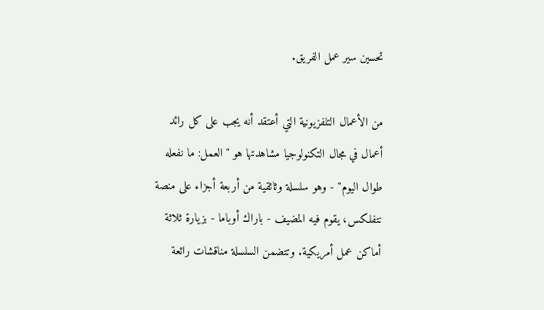تحسين سير عمل الفريق.

من الأعمال التلفزيونية التي أعتقد أنه يجب على كل رائد أعمال في مجال التكنولوجيا مشاهدتها هو "العمل: ما نفعله طوال اليوم" - وهو سلسلة وثائقية من أربعة أجزاء على منصة نتفلكس، يقوم فيه المضيف - باراك أوباما - بزيارة ثلاثة أماكن عمل أمريكية. وتتضمن السلسلة مناقشات رائعة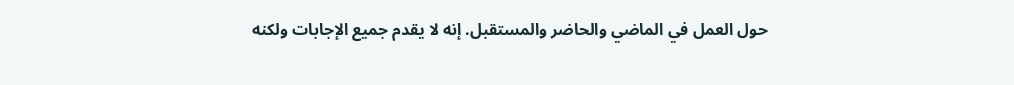حول العمل في الماضي والحاضر والمستقبل. إنه لا يقدم جميع الإجابات ولكنه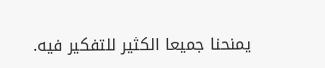يمنحنا جميعا الكثير للتفكير فيه.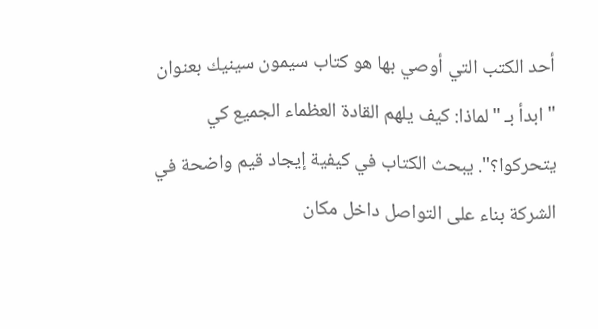أحد الكتب التي أوصي بها هو كتاب سيمون سينيك بعنوان "ابدأ بـ "لماذا: كيف يلهم القادة العظماء الجميع كي يتحركوا؟". يبحث الكتاب في كيفية إيجاد قيم واضحة في الشركة بناء على التواصل داخل مكان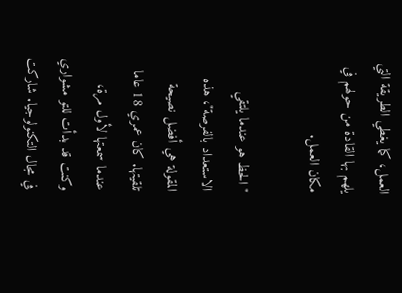العمل، كما يغطي الطريقة التي يلهم بها القادة من حولهم في مكان العمل.

"الحظ هو عندما يلتقي الاستعداد بالفرصة"، هذه المقولة هي أفضل نصيحة تلقيتها. كان عمري 18 عاما عندما سمعتها لأول مرة، وكنت قد بدأت للتو مشواري في مجال التكنولوجيا. شاركت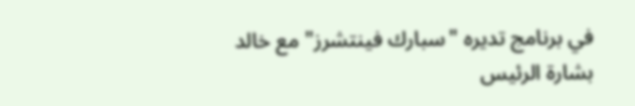في برنامج تديره "سبارك فينتشرز" مع خالد بشارة الرئيس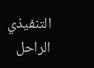التنفيذي الراحل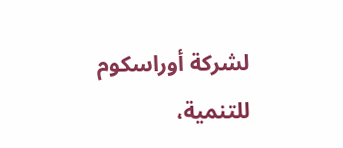لشركة أوراسكوم للتنمية،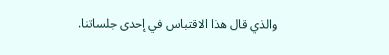والذي قال هذا الاقتباس في إحدى جلساتنا.